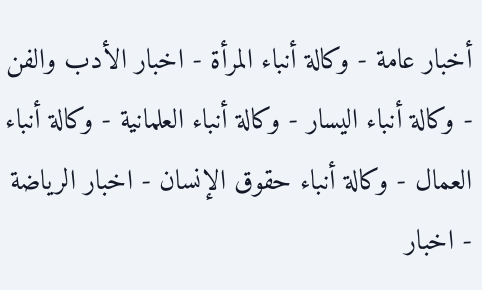أخبار عامة - وكالة أنباء المرأة - اخبار الأدب والفن - وكالة أنباء اليسار - وكالة أنباء العلمانية - وكالة أنباء العمال - وكالة أنباء حقوق الإنسان - اخبار الرياضة - اخبار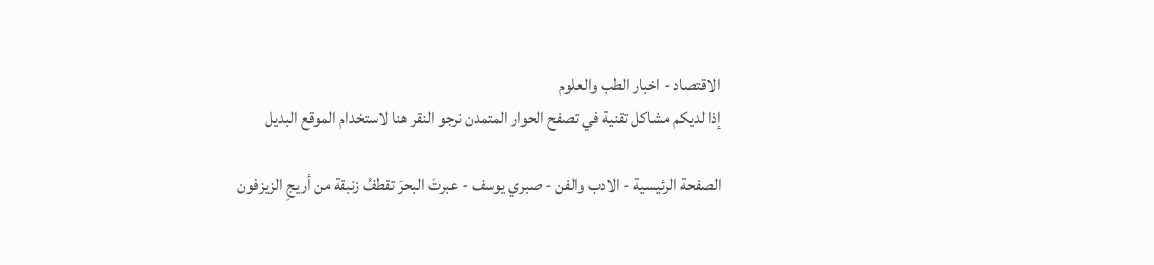الاقتصاد - اخبار الطب والعلوم
إذا لديكم مشاكل تقنية في تصفح الحوار المتمدن نرجو النقر هنا لاستخدام الموقع البديل

الصفحة الرئيسية - الادب والفن - صبري يوسف - عبرتَ البحرَ تقطفُ زنبقة من أريجِ الزيزفون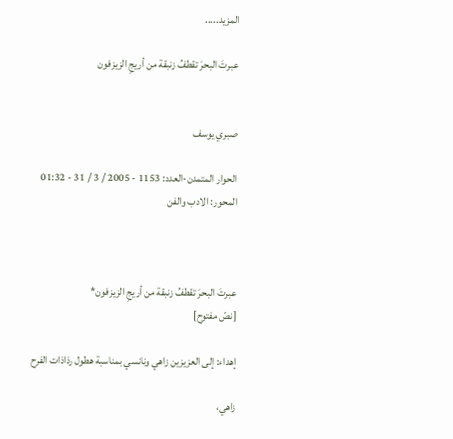المزيد.....

عبرتَ البحرَ تقطفُ زنبقة من أريجِ الزيزفون


صبري يوسف

الحوار المتمدن-العدد: 1153 - 2005 / 3 / 31 - 01:32
المحور: الادب والفن



عبرتَ البحرَ تقطفُ زنبقة من أريجِ الزيزفون*
[نصّ مفتوح]

إهداء: إلى العزيزين زاهي ونانسي بمناسبة هطول رذاذات الفرح

زاهي،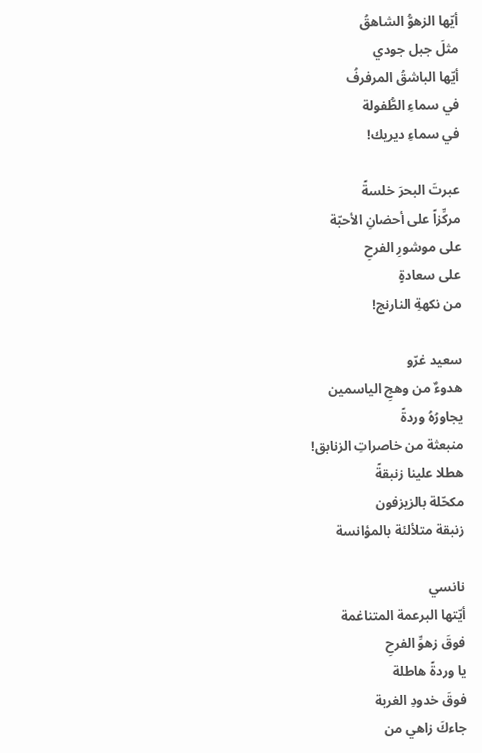أيّها الزهوُّ الشاهقُ
مثلَ جبل جودي
أيّها الباشقُ المرفرفُ
في سماءِ الطُّفولة
في سماءِ ديريك!

عبرتَ البحرَ خلسةً
مركِّزاً على أحضانِ الأحبّة
على موشورِ الفرحِ
على سعادةٍ
من نكهةِ النارنج!

سعيد غرّو
هدوءٌ من وهجِ الياسمين
يجاورُهُ وردةً
منبعثة من خاصراتِ الزنابق!
هطلا علينا زنبقةً
مكحّلة بالزيزفون
زنبقة متلألئة بالمؤانسة

نانسي
أيّتها البرعمة المتناغمة
فوقَ زهوِّ الفرحِ
يا وردةً هاطلة
فوقَ خدودِ الغربة
جاءكَ زاهي من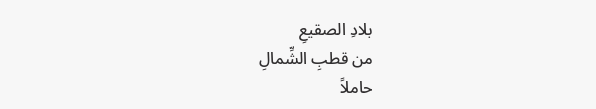بلادِ الصقيعِ
من قطبِ الشِّمالِ
حاملاً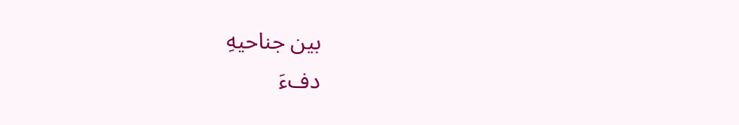بين جناحيهِ
دفءَ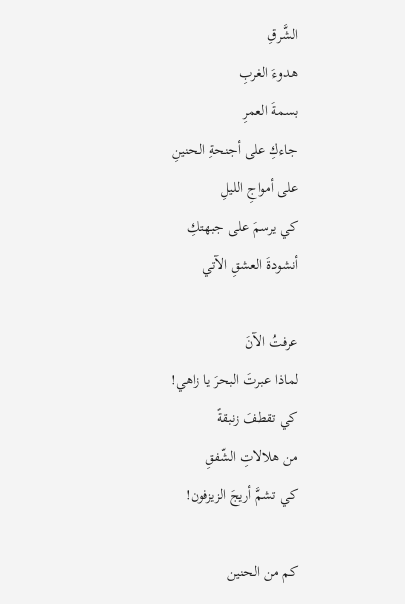الشَّرقِ
هدوءَ الغربِ
بسمةَ العمرِ
جاءكِ على أجنحةِ الحنينِ
على أمواجِ الليلِ
كي يرسمَ على جبهتكِ
أنشودةَ العشقِ الآتي

عرفتُ الآنَ
لماذا عبرتَ البحرَ يا زاهي!
كي تقطفَ زنبقةً
من هلالاتِ الشّفقِ
كي تشمَّ أريجَ الزيزفون!

كم من الحنين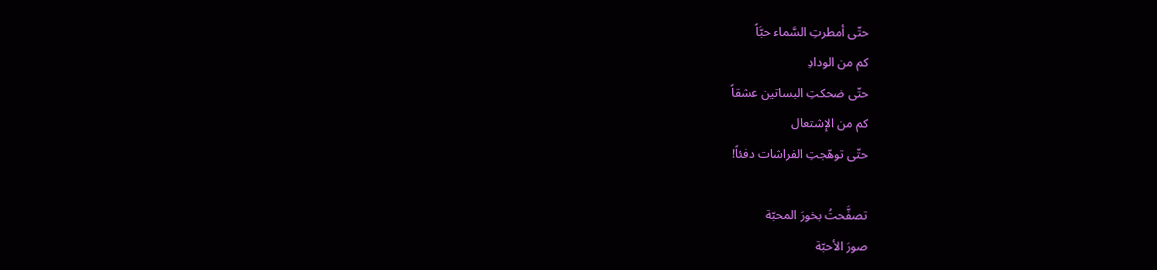حتّى أمطرتِ السَّماء حبَّاً
كم من الودادِ
حتّى ضحكتِ البساتين عشقاً
كم من الإشتعال
حتّى توهّجتِ الفراشات دفئاً!

تصفَّحتُ بخورَ المحبّة
صورَ الأحبّة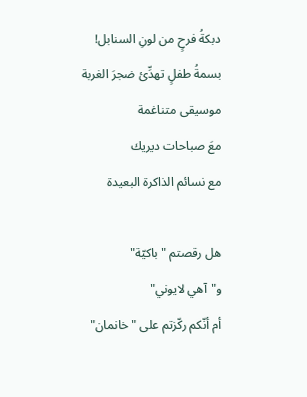دبكةُ فرحٍ من لونِ السنابل!
بسمةُ طفلٍ تهدِّئ ضجرَ الغربة
موسيقى متناغمة
معَ صباحات ديريك
مع نسائم الذاكرة البعيدة

هل رقصتم "باكيّة"
و"آهي لايوني"
أم أنّكم ركّزتم على "خانمان"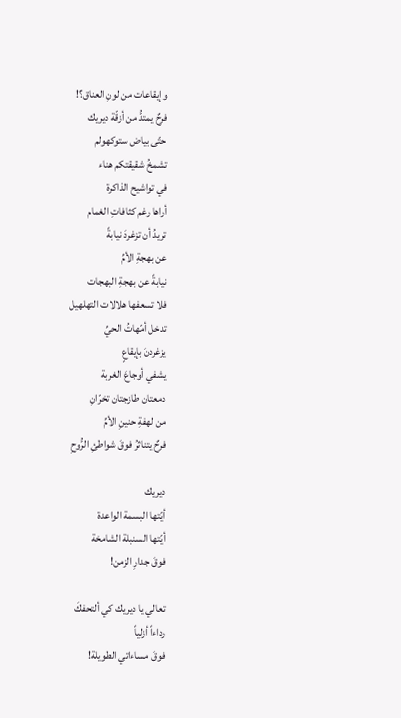وإيقاعات من لونِ العناق؟!
فرحٌ يمتدُّ من أزقّة ديريك
حتّى بياض ستوكهولم
تشمخُ شقيقتكم هناء
في تواشيح الذاكرة
أراها رغم كثافاتِ الغمام
تريدُ أن تزغردَ نيابةً
عن بهجةِ الأمِّ
نيابةً عن بهجةِ البهجات
فلا تسعفها هلالات التهلهيل
تدخل أمّهاتُ الحيِّ
يزغردنَ بإيقاعٍ
يشفي أوجاعَ الغربة
دمعتان طازجتان تخرّانِ
من لهفةِ حنينِ الأمِّ
فرحٌ يتناثرُ فوقَ شواطئِ الرُّوحِ

ديريك
أيّتها البسمة الواعدة
أيّتها السنبلة الشامخة
فوقَ جدارِ الزمن!

تعالي يا ديريك كي ألتحفكَ
رداءاً أزلياً
فوقَ مساءاتي الطويلة!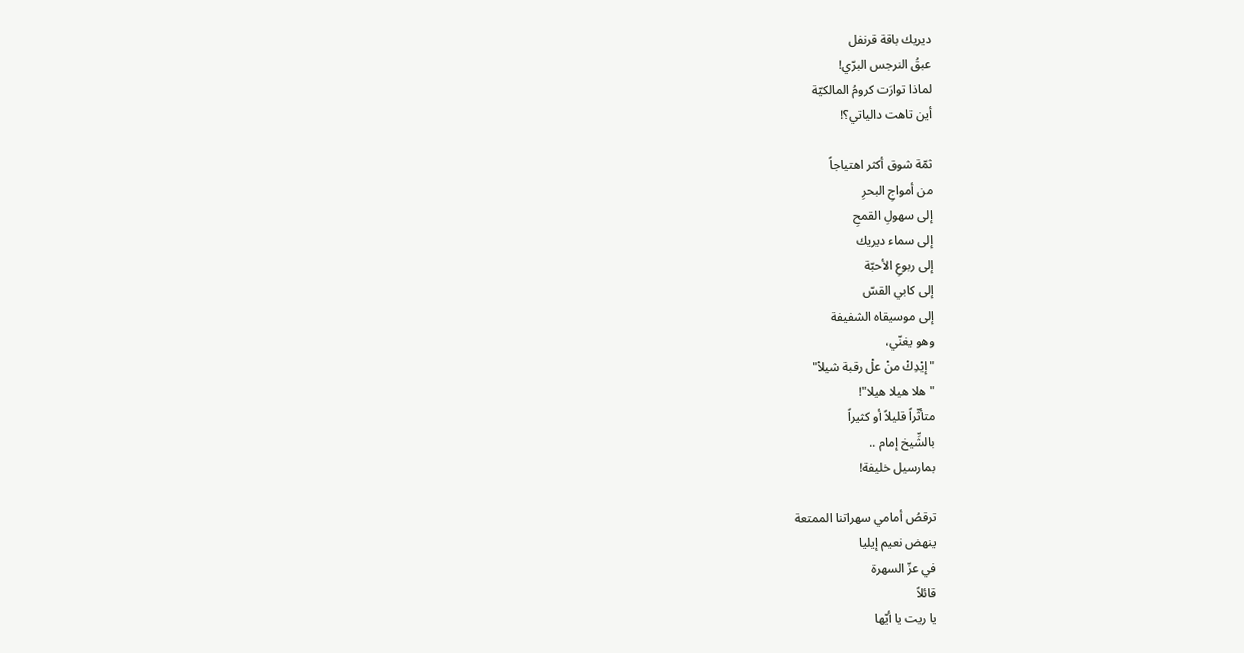ديريك باقة قرنفل
عبقُ النرجس البرّي!
لماذا توارَت كرومُ المالكيّة
أين تاهت دالياتي؟!

ثمّة شوق أكثر اهتياجاً
من أمواجِ البحرِ
إلى سهولِ القمحِ
إلى سماء ديريك
إلى ربوعِ الأحبّة
إلى كابي القسّ
إلى موسيقاه الشفيفة
وهو يغنّي،
"إيْدِكْ منْ علْ رقبة شيلاْ"
"هلا هيلا هيلا"!
متأثّراً قليلاً أو كثيراً
بالشِّيخ إمام ..
بمارسيل خليفة!

ترقصُ أمامي سهراتنا الممتعة
ينهض نعيم إيليا
في عزّ السهرة
قائلاً
يا ريت يا أيّها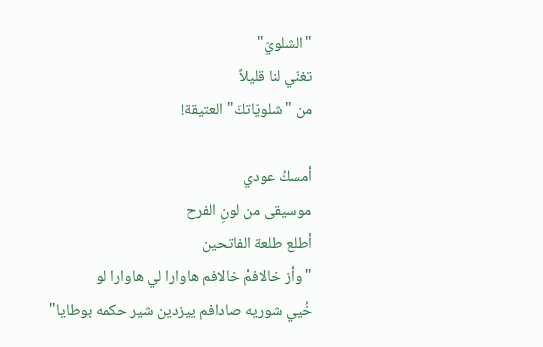"الشلويّ"
تغنّي لنا قليلاً
من "شلويّاتكَ" العتيقة!

أمسكُ عودي
موسيقى من لونِ الفرح
أطلع طلعة الفاتحين
"وأز خالافمْ خالافم هاوارا لي هاوارا لو
خُيي شوريه صادافم ييزدين شير حكمه بوطايا"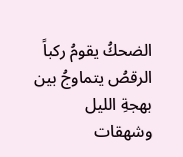الضحكُ يقومُ ركباً
الرقصُ يتماوجُ بين بهجةِ الليل
وشهقات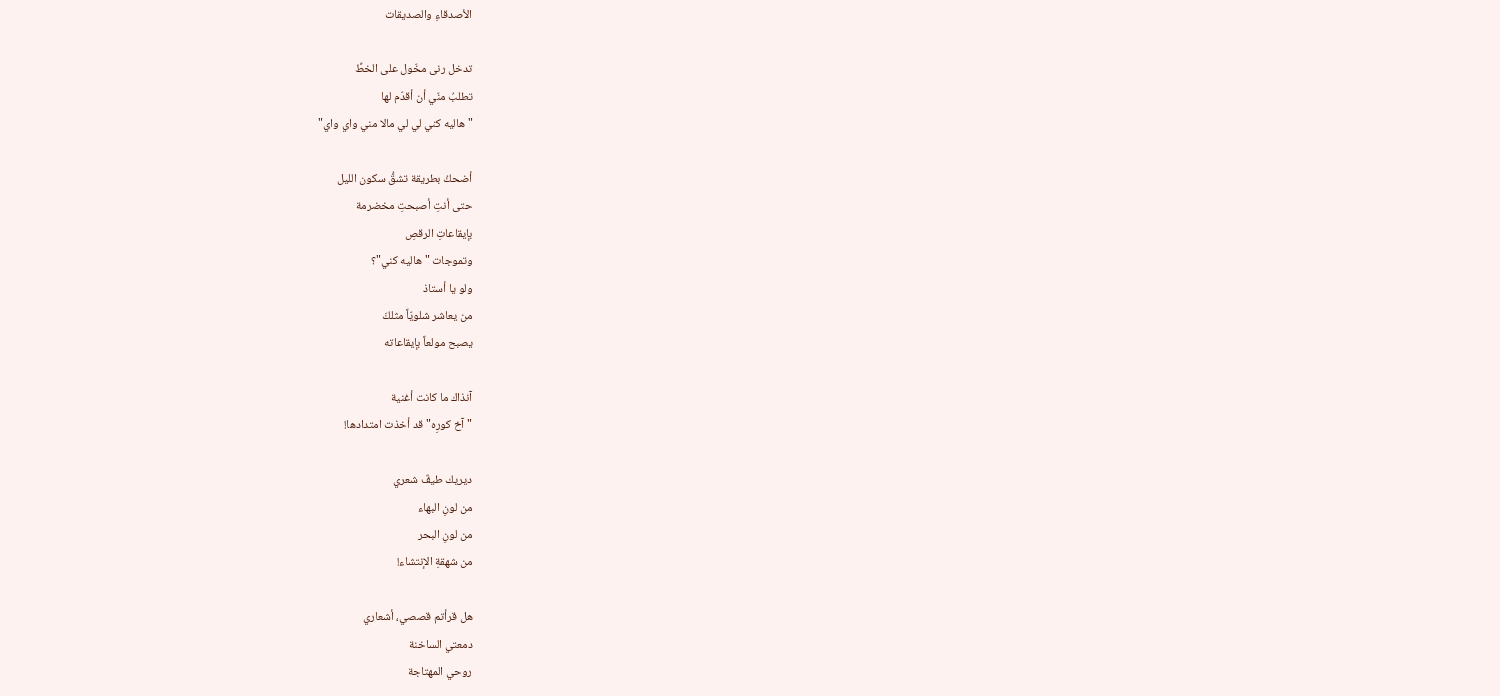الأصدقاءِ والصديقات

تدخل رنى مخّول على الخطِّ
تطلبُ منّي أن أقدّم لها
"هاليه كني لي لي مالا مني واي واي"

أضحكُ بطريقة تشقُّ سكون الليل
حتى أنتِ أصبحتِ مخضرمة
بإيقاعاتِ الرقصِ
وتموجات " هاليه كني"؟
ولو يا أستاذ
من يعاشر شلويّاً مثلكَ
يصبح مولعاً بإيقاعاته

آنذاك ما كانت أغنية
"آخ كورِه" قد أخذت امتدادها!

ديريك طيفٌ شعري
من لونِ البهاء
من لونِ البحر
من شهقةِ الإنتشاء!

هل قرأتم قصصي، أشعاري
دمعتي الساخنة
روحي المهتاجة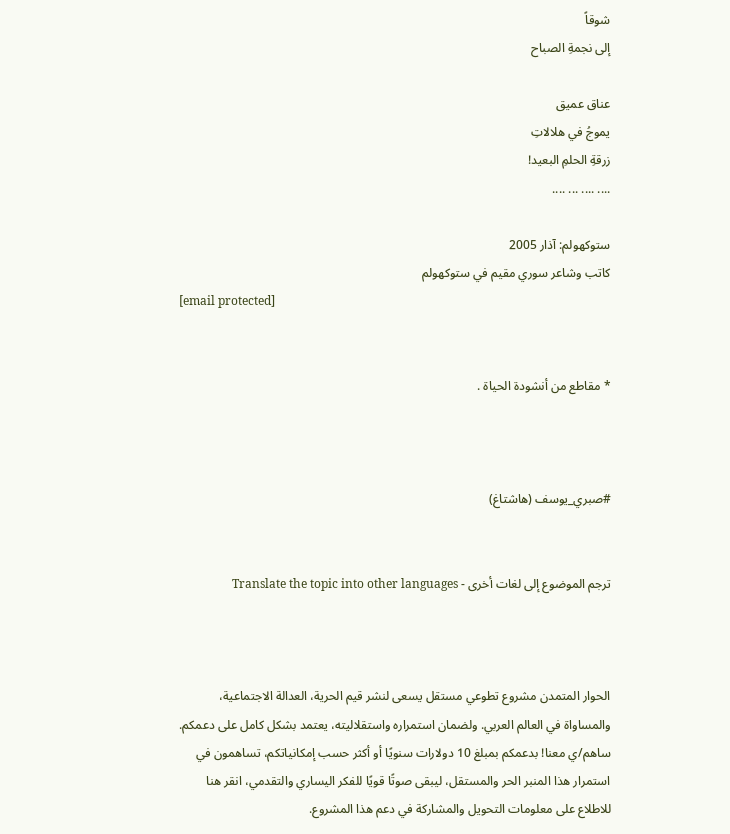شوقاً
إلى نجمةِ الصباح

عناق عميق
يموجُ في هلالاتِ
زرقةِ الحلمِ البعيد!
.... .... ... ....

ستوكهولم: آذار 2005
كاتب وشاعر سوري مقيم في ستوكهولم
[email protected]


* مقاطع من أنشودة الحياة .



#صبري_يوسف (هاشتاغ)


ترجم الموضوع إلى لغات أخرى - Translate the topic into other languages



الحوار المتمدن مشروع تطوعي مستقل يسعى لنشر قيم الحرية، العدالة الاجتماعية، والمساواة في العالم العربي. ولضمان استمراره واستقلاليته، يعتمد بشكل كامل على دعمكم. ساهم/ي معنا! بدعمكم بمبلغ 10 دولارات سنويًا أو أكثر حسب إمكانياتكم، تساهمون في استمرار هذا المنبر الحر والمستقل، ليبقى صوتًا قويًا للفكر اليساري والتقدمي، انقر هنا للاطلاع على معلومات التحويل والمشاركة في دعم هذا المشروع.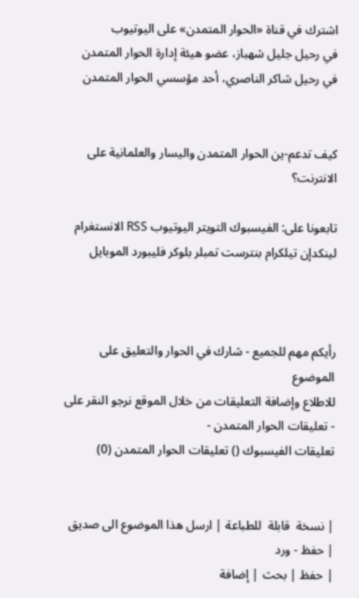اشترك في قناة «الحوار المتمدن» على اليوتيوب
في رحيل جليل شهباز، عضو هيئة إدارة الحوار المتمدن
في رحيل شاكر الناصري، أحد مؤسسي الحوار المتمدن


كيف تدعم-ين الحوار المتمدن واليسار والعلمانية على الانترنت؟

تابعونا على: الفيسبوك التويتر اليوتيوب RSS الانستغرام لينكدإن تيلكرام بنترست تمبلر بلوكر فليبورد الموبايل



رأيكم مهم للجميع - شارك في الحوار والتعليق على الموضوع
للاطلاع وإضافة التعليقات من خلال الموقع نرجو النقر على - تعليقات الحوار المتمدن -
تعليقات الفيسبوك () تعليقات الحوار المتمدن (0)


| نسخة  قابلة  للطباعة | ارسل هذا الموضوع الى صديق | حفظ - ورد
| حفظ | بحث | إضافة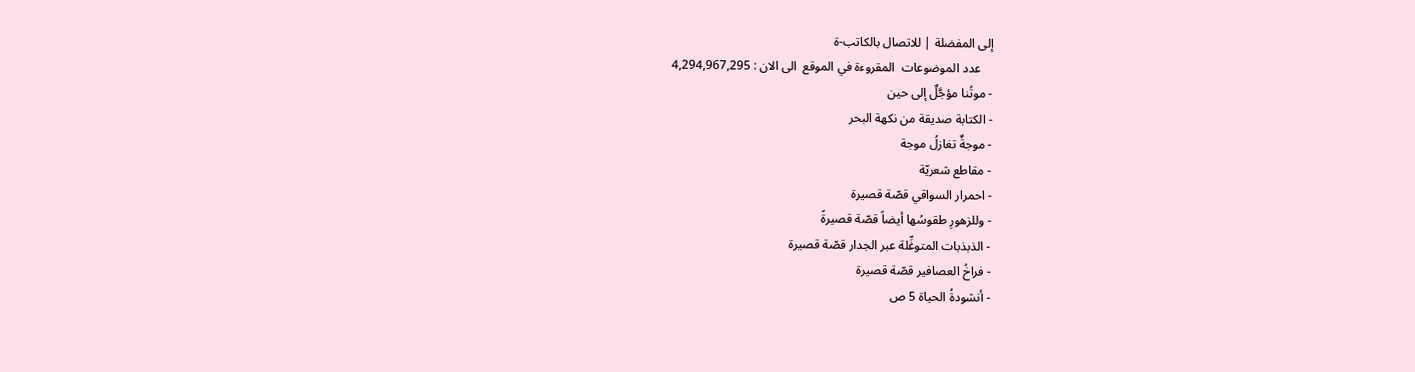إلى المفضلة | للاتصال بالكاتب-ة
    عدد الموضوعات  المقروءة في الموقع  الى الان : 4,294,967,295
- موتُنا مؤجَّلٌ إلى حين
- الكتابة صديقة من نكهة البحر
- موجةٌ تغازلُ موجة
- مقاطع شعريّة
- احمرار السواقي قصّة قصيرة
- وللزهورِ طقوسُها أيضاً قصّة قصيرةً
- الذبذبات المتوغِّلة عبر الجدار قصّة قصيرة
- فراخُ العصافير قصّة قصيرة
- أنشودةُ الحياة 5 ص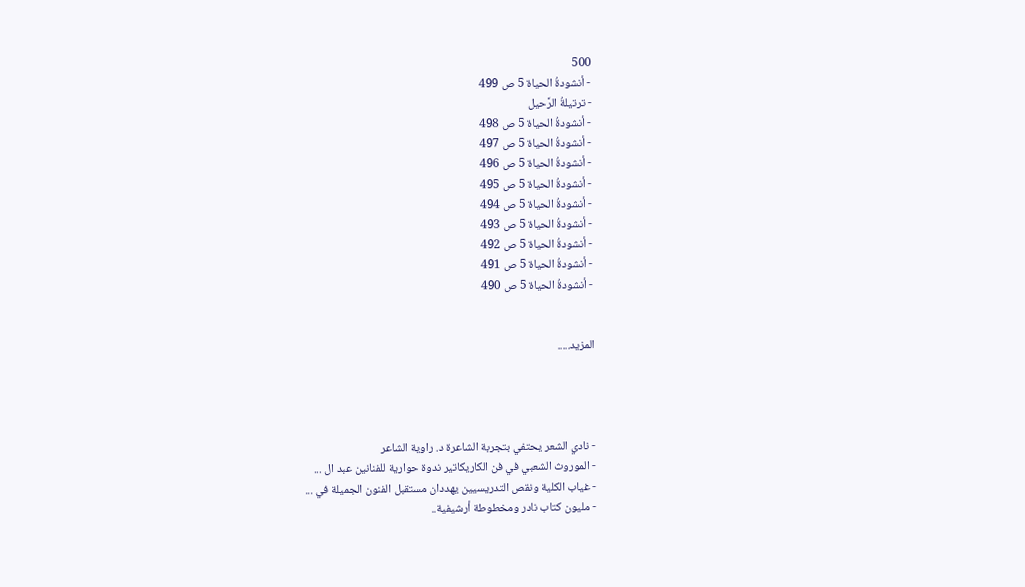500
- أنشودةُ الحياة 5 ص 499
- ترتيلةُ الرَّحيل
- أنشودةُ الحياة 5 ص 498
- أنشودةُ الحياة 5 ص 497
- أنشودةُ الحياة 5 ص 496
- أنشودةُ الحياة 5 ص 495
- أنشودةُ الحياة 5 ص 494
- أنشودةُ الحياة 5 ص 493
- أنشودةُ الحياة 5 ص 492
- أنشودةُ الحياة 5 ص 491
- أنشودةُ الحياة 5 ص 490


المزيد.....




- نادي الشعر يحتفي بتجربة الشاعرة د. راوية الشاعر
- الموروث الشعبي في فن الكاريكاتير ندوة حوارية للفنانين عبد ال ...
- غياب الكلية ونقص التدريسيين يهددان مستقبل الفنون الجميلة في ...
- مليون كتاب نادر ومخطوطة أرشيفية..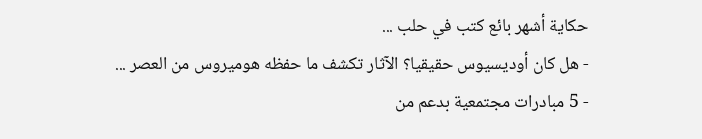حكاية أشهر بائع كتب في حلب ...
- هل كان أوديسيوس حقيقيا؟ الآثار تكشف ما حفظه هوميروس من العصر ...
- 5 مبادرات مجتمعية بدعم من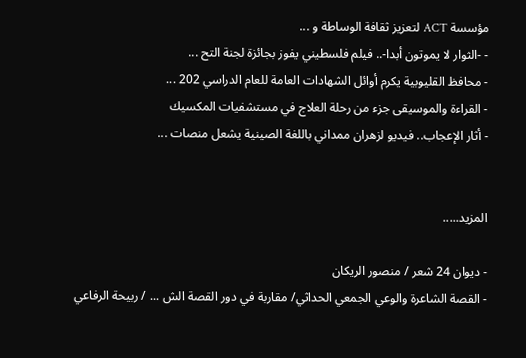مؤسسة ACT لتعزيز ثقافة الوساطة و ...
- -الثوار لا يموتون أبدا-.. فيلم فلسطيني يفوز بجائزة لجنة التح ...
- محافظ القليوبية يكرم أوائل الشهادات العامة للعام الدراسي 202 ...
- القراءة والموسيقى جزء من رحلة العلاج في مستشفيات المكسيك
- أثار الإعجاب.. فيديو لزهران ممداني باللغة الصينية يشعل منصات ...


المزيد.....

- ديوان 24 شعر / منصور الريكان
- القصة الشاعرة والوعي الجمعي الحداثي/ مقاربة في دور القصة الش ... / ربيحة الرفاعي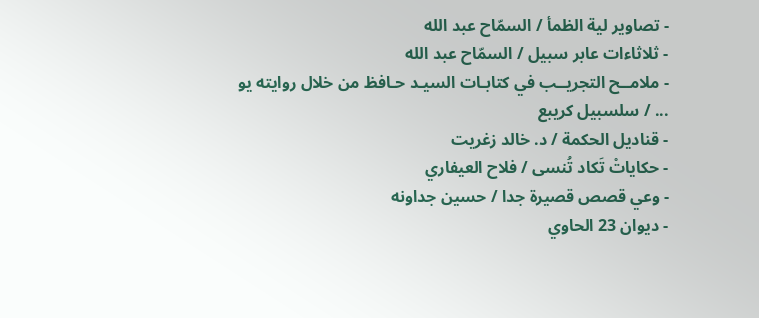- تصاوير لية الظمأ / السمّاح عبد الله
- ثلاثاءات عابر سبيل / السمّاح عبد الله
- ملامــح التجريــب في كتابـات السيـد حـافظ من خلال روايته يو ... / سلسبيل كريبع
- قناديل الحكمة / د. خالد زغريت
- حكاياتْ تَكاد تُنسى / فلاح العيفاري
- وعي قصص قصيرة جدا / حسين جداونه
- ديوان 23 الحاوي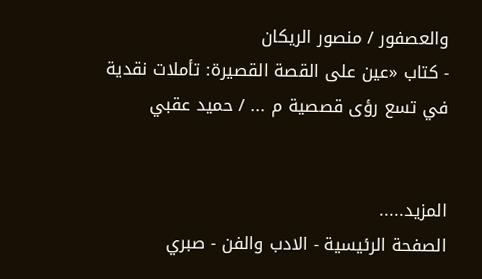والعصفور / منصور الريكان
- كتاب «عين على القصة القصيرة: تأملات نقدية في تسع رؤى قصصية م ... / حميد عقبي


المزيد.....
الصفحة الرئيسية - الادب والفن - صبري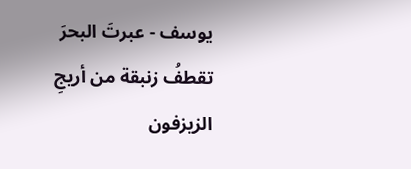يوسف - عبرتَ البحرَ تقطفُ زنبقة من أريجِ الزيزفون